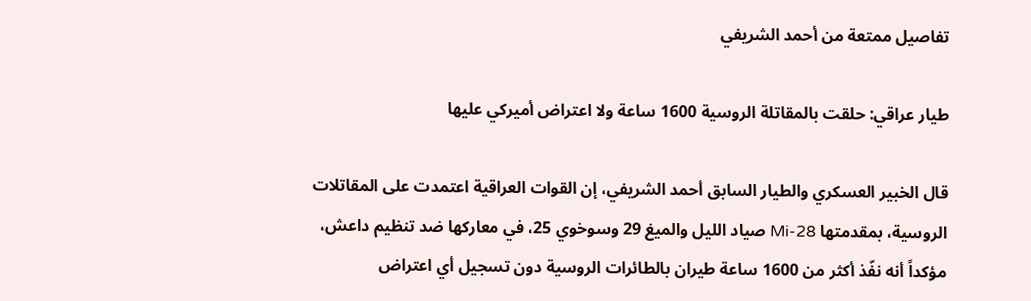تفاصيل ممتعة من أحمد الشريفي

طيار عراقي: حلقت بالمقاتلة الروسية 1600 ساعة ولا اعتراض أميركي عليها

قال الخبير العسكري والطيار السابق أحمد الشريفي، إن القوات العراقية اعتمدت على المقاتلات الروسية، بمقدمتها Mi-28 صياد الليل والميغ 29 وسوخوي 25، في معاركها ضد تنظيم داعش، مؤكداً أنه نفّذ أكثر من 1600 ساعة طيران بالطائرات الروسية دون تسجيل أي اعتراض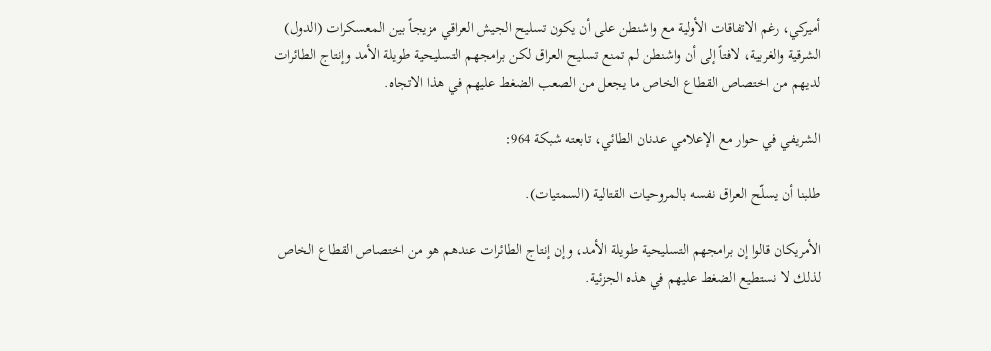أميركي، رغم الاتفاقات الأولية مع واشنطن على أن يكون تسليح الجيش العراقي مزيجاً بين المعسكرات (الدول) الشرقية والغربية، لافتاً إلى أن واشنطن لم تمنع تسليح العراق لكن برامجهم التسليحية طويلة الأمد وإنتاج الطائرات لديهم من اختصاص القطاع الخاص ما يجعل من الصعب الضغط عليهم في هذا الاتجاه.

الشريفي في حوار مع الإعلامي عدنان الطائي، تابعته شبكة 964:

طلبنا أن يسلّح العراق نفسه بالمروحيات القتالية (السمتيات).

الأمريكان قالوا إن برامجهم التسليحية طويلة الأمد، وإن إنتاج الطائرات عندهم هو من اختصاص القطاع الخاص لذلك لا نستطيع الضغط عليهم في هذه الجزئية.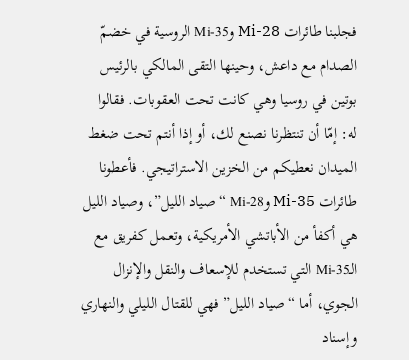فجلبنا طائرات Mi-28 وMi-35 الروسية في خضمّ الصدام مع داعش، وحينها التقى المالكي بالرئيس بوتين في روسيا وهي كانت تحت العقوبات. فقالوا له: إمّا أن تنتظرنا نصنع لك، أو إذا أنتم تحت ضغط الميدان نعطيكم من الخزين الاستراتيجي. فأعطونا طائرات Mi-35 وMi-28 “صياد الليل”، وصياد الليل هي أكفأ من الأباتشي الأمريكية، وتعمل كفريق مع الـMi-35 التي تستخدم للإسعاف والنقل والإنزال الجوي، أما “صياد الليل” فهي للقتال الليلي والنهاري وإسناد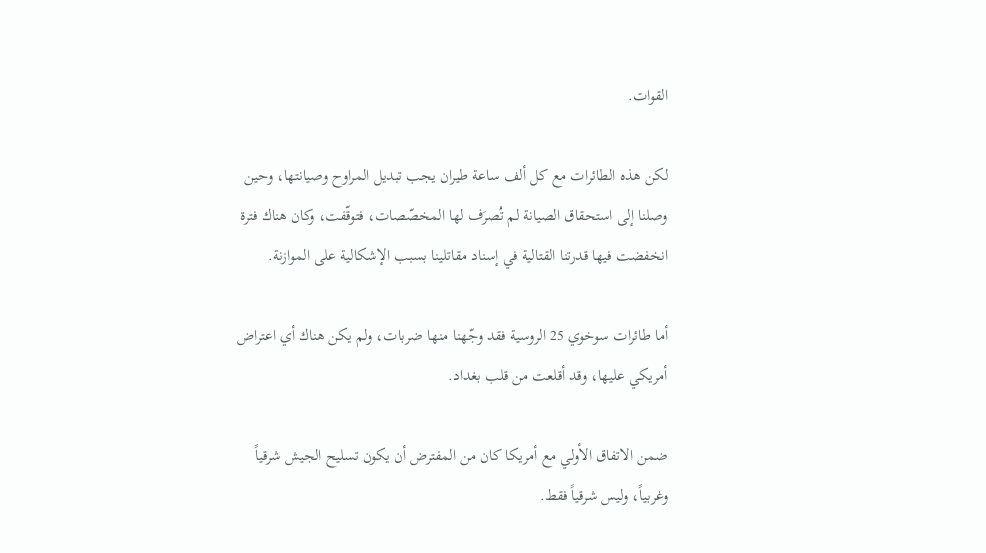القوات.

لكن هذه الطائرات مع كل ألف ساعة طيران يجب تبديل المراوح وصيانتها، وحين وصلنا إلى استحقاق الصيانة لم تُصرَف لها المخصّصات، فتوقّفت، وكان هناك فترة انخفضت فيها قدرتنا القتالية في إسناد مقاتلينا بسبب الإشكالية على الموازنة.

أما طائرات سوخوي 25 الروسية فقد وجّهنا منها ضربات، ولم يكن هناك أي اعتراض أمريكي عليها، وقد أقلعت من قلب بغداد.

ضمن الاتفاق الأولي مع أمريكا كان من المفترض أن يكون تسليح الجيش شرقياً وغربياً، وليس شرقياً فقط.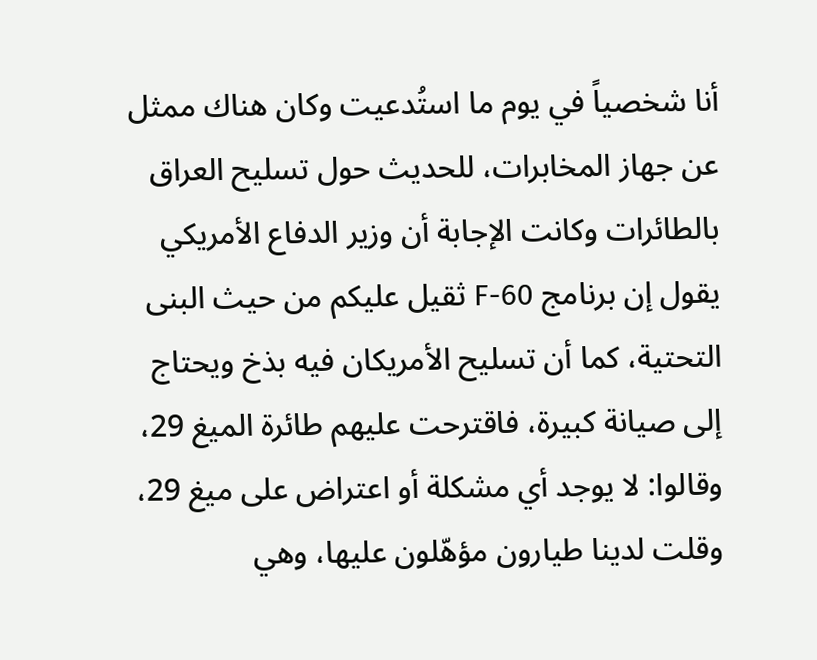أنا شخصياً في يوم ما استُدعيت وكان هناك ممثل عن جهاز المخابرات، للحديث حول تسليح العراق بالطائرات وكانت الإجابة أن وزير الدفاع الأمريكي يقول إن برنامج F-60 ثقيل عليكم من حيث البنى التحتية، كما أن تسليح الأمريكان فيه بذخ ويحتاج إلى صيانة كبيرة، فاقترحت عليهم طائرة الميغ 29، وقالوا: لا يوجد أي مشكلة أو اعتراض على ميغ 29، وقلت لدينا طيارون مؤهّلون عليها، وهي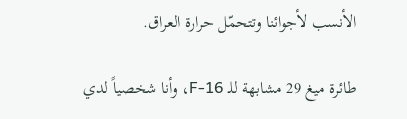الأنسب لأجوائنا وتتحمّل حرارة العراق.

طائرة ميغ 29 مشابهة للـ F-16، وأنا شخصياً لدي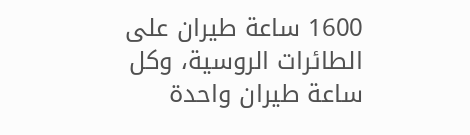1600 ساعة طيران على الطائرات الروسية، وكل ساعة طيران واحدة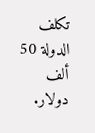تكلف الدولة 50 ألف دولار.